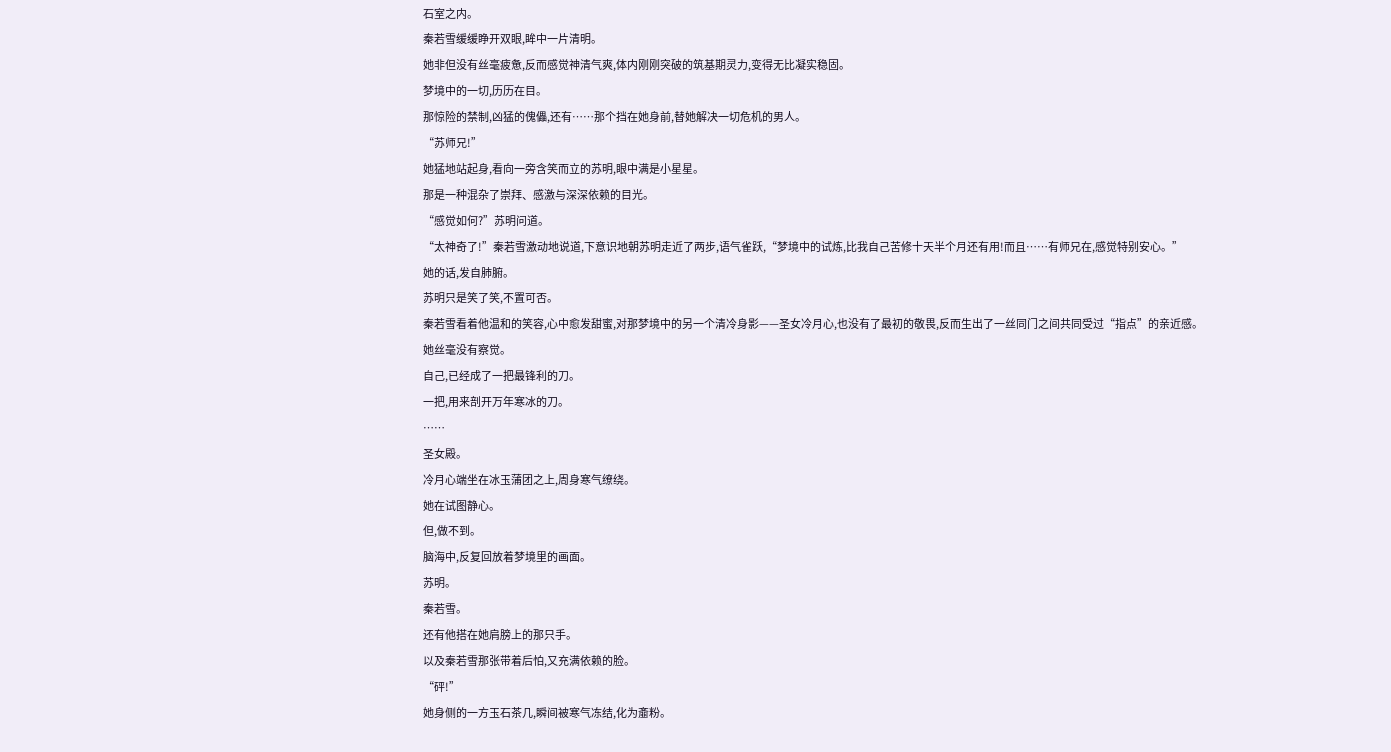石室之内。
秦若雪缓缓睁开双眼,眸中一片清明。
她非但没有丝毫疲惫,反而感觉神清气爽,体内刚刚突破的筑基期灵力,变得无比凝实稳固。
梦境中的一切,历历在目。
那惊险的禁制,凶猛的傀儡,还有……那个挡在她身前,替她解决一切危机的男人。
“苏师兄!”
她猛地站起身,看向一旁含笑而立的苏明,眼中满是小星星。
那是一种混杂了崇拜、感激与深深依赖的目光。
“感觉如何?”苏明问道。
“太神奇了!”秦若雪激动地说道,下意识地朝苏明走近了两步,语气雀跃,“梦境中的试炼,比我自己苦修十天半个月还有用!而且……有师兄在,感觉特别安心。”
她的话,发自肺腑。
苏明只是笑了笑,不置可否。
秦若雪看着他温和的笑容,心中愈发甜蜜,对那梦境中的另一个清冷身影——圣女冷月心,也没有了最初的敬畏,反而生出了一丝同门之间共同受过“指点”的亲近感。
她丝毫没有察觉。
自己,已经成了一把最锋利的刀。
一把,用来剖开万年寒冰的刀。
……
圣女殿。
冷月心端坐在冰玉蒲团之上,周身寒气缭绕。
她在试图静心。
但,做不到。
脑海中,反复回放着梦境里的画面。
苏明。
秦若雪。
还有他搭在她肩膀上的那只手。
以及秦若雪那张带着后怕,又充满依赖的脸。
“砰!”
她身侧的一方玉石茶几,瞬间被寒气冻结,化为齑粉。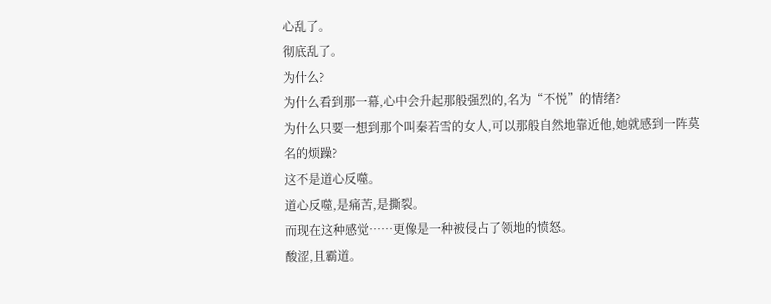心乱了。
彻底乱了。
为什么?
为什么看到那一幕,心中会升起那般强烈的,名为“不悦”的情绪?
为什么只要一想到那个叫秦若雪的女人,可以那般自然地靠近他,她就感到一阵莫名的烦躁?
这不是道心反噬。
道心反噬,是痛苦,是撕裂。
而现在这种感觉……更像是一种被侵占了领地的愤怒。
酸涩,且霸道。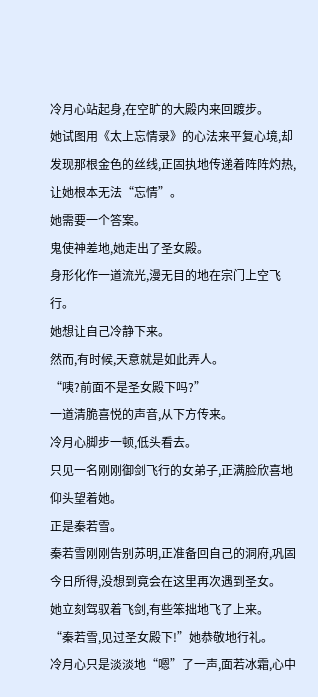冷月心站起身,在空旷的大殿内来回踱步。
她试图用《太上忘情录》的心法来平复心境,却发现那根金色的丝线,正固执地传递着阵阵灼热,让她根本无法“忘情”。
她需要一个答案。
鬼使神差地,她走出了圣女殿。
身形化作一道流光,漫无目的地在宗门上空飞行。
她想让自己冷静下来。
然而,有时候,天意就是如此弄人。
“咦?前面不是圣女殿下吗?”
一道清脆喜悦的声音,从下方传来。
冷月心脚步一顿,低头看去。
只见一名刚刚御剑飞行的女弟子,正满脸欣喜地仰头望着她。
正是秦若雪。
秦若雪刚刚告别苏明,正准备回自己的洞府,巩固今日所得,没想到竟会在这里再次遇到圣女。
她立刻驾驭着飞剑,有些笨拙地飞了上来。
“秦若雪,见过圣女殿下!”她恭敬地行礼。
冷月心只是淡淡地“嗯”了一声,面若冰霜,心中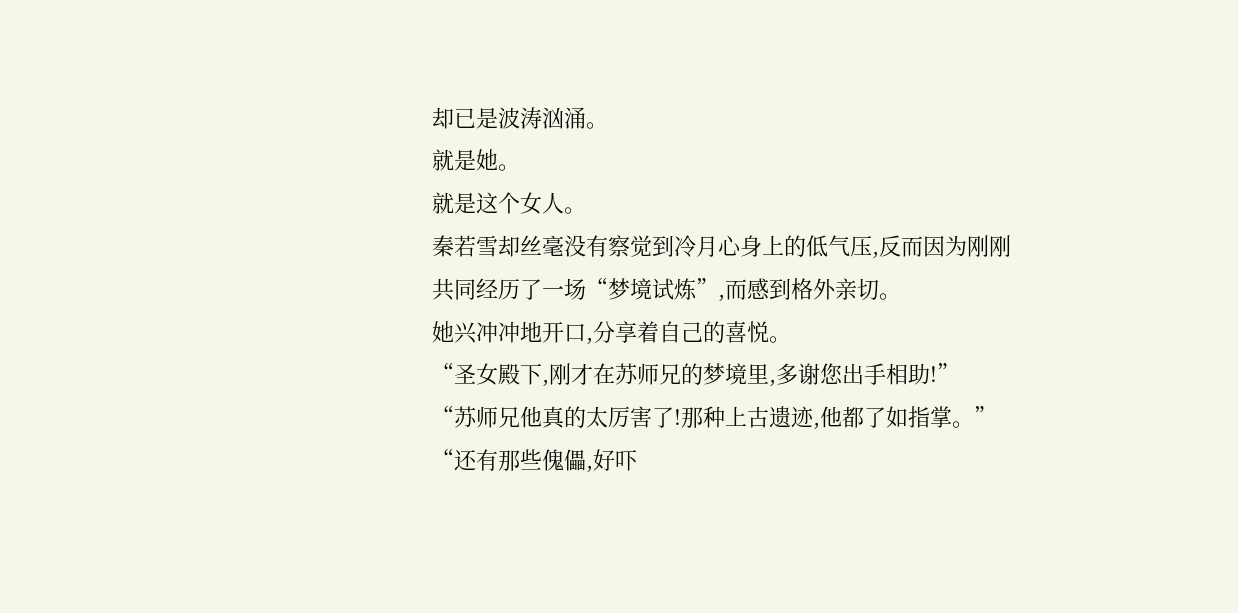却已是波涛汹涌。
就是她。
就是这个女人。
秦若雪却丝毫没有察觉到冷月心身上的低气压,反而因为刚刚共同经历了一场“梦境试炼”,而感到格外亲切。
她兴冲冲地开口,分享着自己的喜悦。
“圣女殿下,刚才在苏师兄的梦境里,多谢您出手相助!”
“苏师兄他真的太厉害了!那种上古遗迹,他都了如指掌。”
“还有那些傀儡,好吓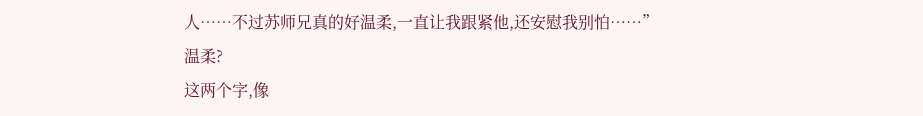人……不过苏师兄真的好温柔,一直让我跟紧他,还安慰我别怕……”
温柔?
这两个字,像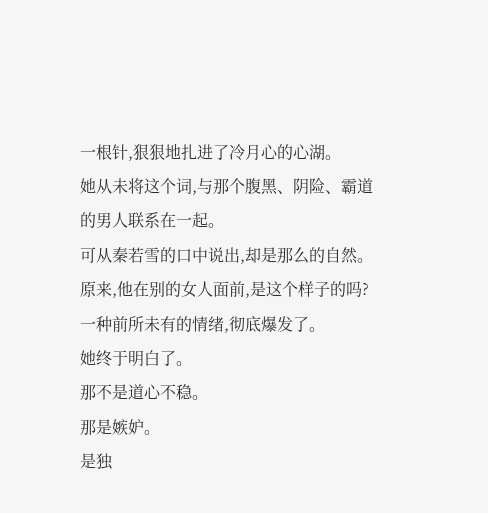一根针,狠狠地扎进了冷月心的心湖。
她从未将这个词,与那个腹黑、阴险、霸道的男人联系在一起。
可从秦若雪的口中说出,却是那么的自然。
原来,他在别的女人面前,是这个样子的吗?
一种前所未有的情绪,彻底爆发了。
她终于明白了。
那不是道心不稳。
那是嫉妒。
是独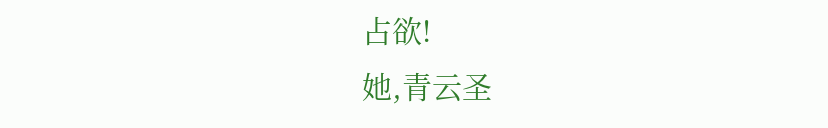占欲!
她,青云圣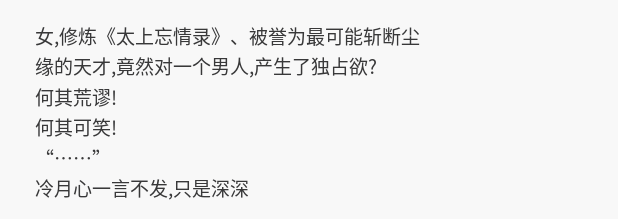女,修炼《太上忘情录》、被誉为最可能斩断尘缘的天才,竟然对一个男人,产生了独占欲?
何其荒谬!
何其可笑!
“……”
冷月心一言不发,只是深深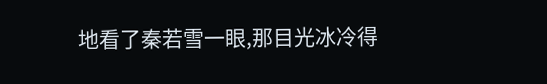地看了秦若雪一眼,那目光冰冷得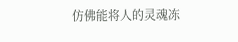仿佛能将人的灵魂冻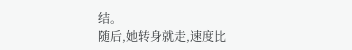结。
随后,她转身就走,速度比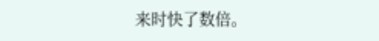来时快了数倍。